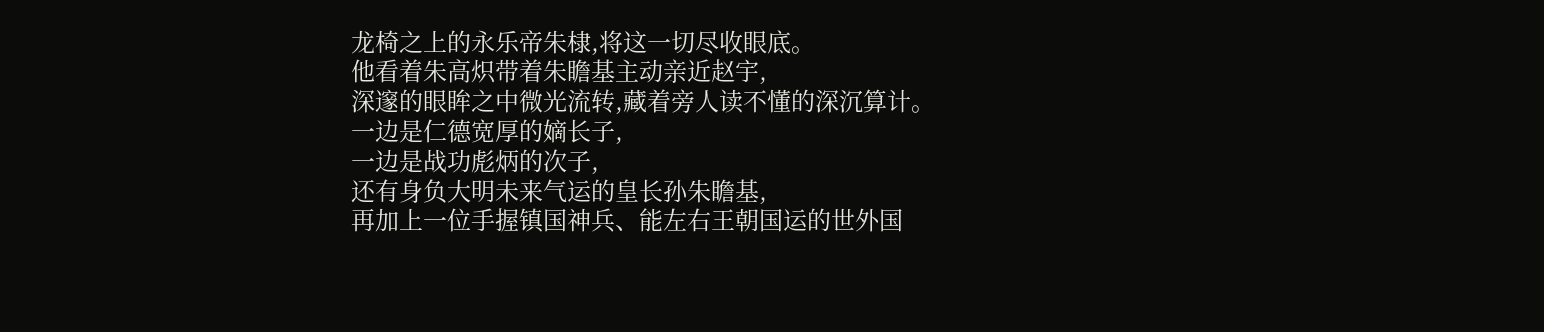龙椅之上的永乐帝朱棣,将这一切尽收眼底。
他看着朱高炽带着朱瞻基主动亲近赵宇,
深邃的眼眸之中微光流转,藏着旁人读不懂的深沉算计。
一边是仁德宽厚的嫡长子,
一边是战功彪炳的次子,
还有身负大明未来气运的皇长孙朱瞻基,
再加上一位手握镇国神兵、能左右王朝国运的世外国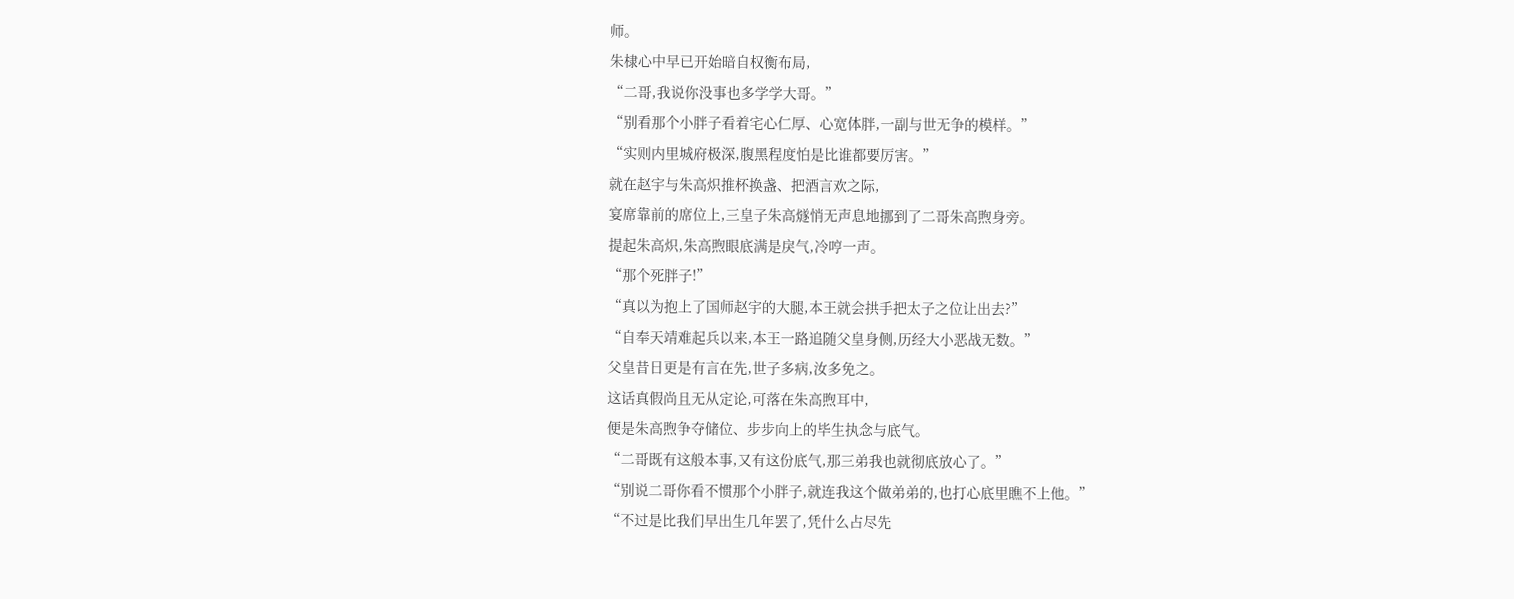师。
朱棣心中早已开始暗自权衡布局,
“二哥,我说你没事也多学学大哥。”
“别看那个小胖子看着宅心仁厚、心宽体胖,一副与世无争的模样。”
“实则内里城府极深,腹黑程度怕是比谁都要厉害。”
就在赵宇与朱高炽推杯换盏、把酒言欢之际,
宴席靠前的席位上,三皇子朱高燧悄无声息地挪到了二哥朱高煦身旁。
提起朱高炽,朱高煦眼底满是戾气,冷哼一声。
“那个死胖子!”
“真以为抱上了国师赵宇的大腿,本王就会拱手把太子之位让出去?”
“自奉天靖难起兵以来,本王一路追随父皇身侧,历经大小恶战无数。”
父皇昔日更是有言在先,世子多病,汝多免之。
这话真假尚且无从定论,可落在朱高煦耳中,
便是朱高煦争夺储位、步步向上的毕生执念与底气。
“二哥既有这般本事,又有这份底气,那三弟我也就彻底放心了。”
“别说二哥你看不惯那个小胖子,就连我这个做弟弟的,也打心底里瞧不上他。”
“不过是比我们早出生几年罢了,凭什么占尽先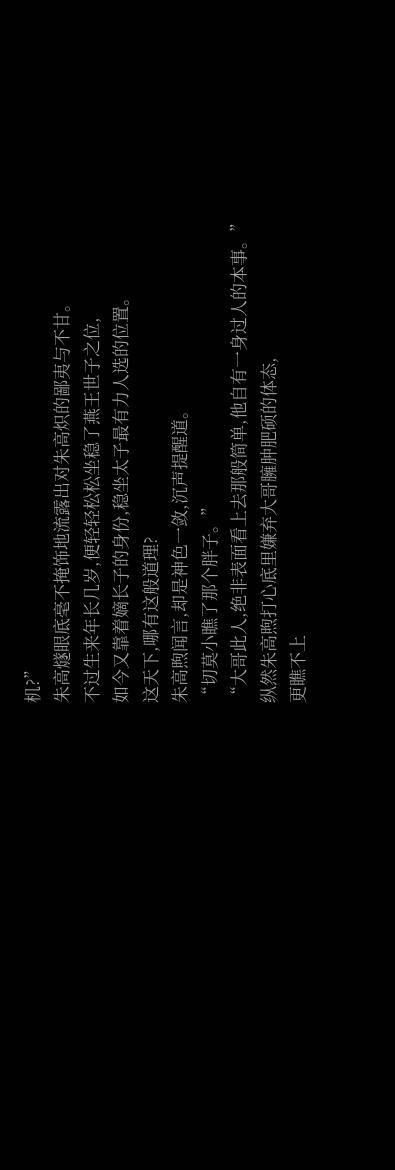机?”
朱高燧眼底毫不掩饰地流露出对朱高炽的鄙夷与不甘。
不过生来年长几岁,便轻轻松松坐稳了燕王世子之位,
如今又靠着嫡长子的身份,稳坐太子最有力人选的位置。
这天下,哪有这般道理?
朱高煦闻言,却是神色一敛,沉声提醒道。
“切莫小瞧了那个胖子。”
“大哥此人,绝非表面看上去那般简单,他自有一身过人的本事。”
纵然朱高煦打心底里嫌弃大哥臃肿肥硕的体态,
更瞧不上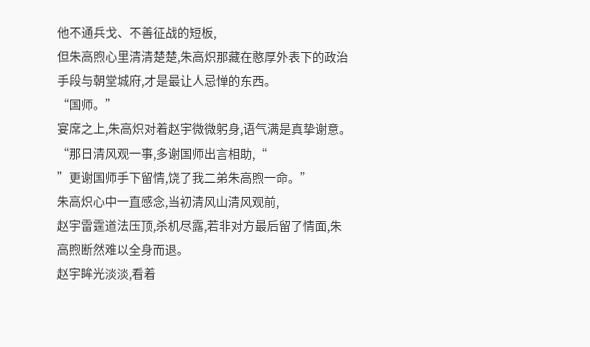他不通兵戈、不善征战的短板,
但朱高煦心里清清楚楚,朱高炽那藏在憨厚外表下的政治手段与朝堂城府,才是最让人忌惮的东西。
“国师。”
宴席之上,朱高炽对着赵宇微微躬身,语气满是真挚谢意。
“那日清风观一事,多谢国师出言相助,“
”更谢国师手下留情,饶了我二弟朱高煦一命。”
朱高炽心中一直感念,当初清风山清风观前,
赵宇雷霆道法压顶,杀机尽露,若非对方最后留了情面,朱高煦断然难以全身而退。
赵宇眸光淡淡,看着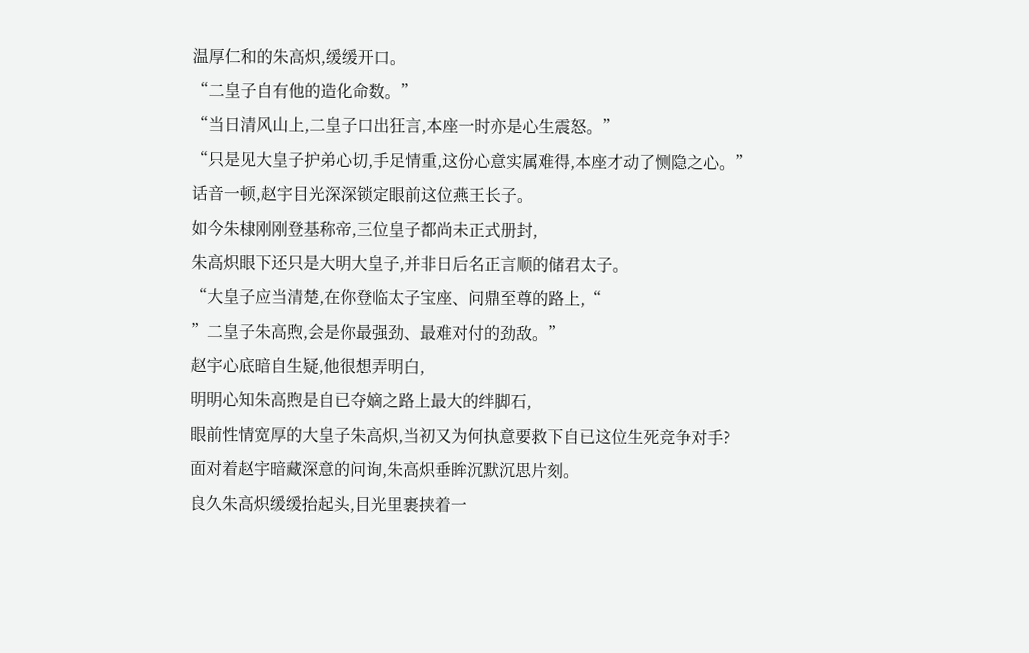温厚仁和的朱高炽,缓缓开口。
“二皇子自有他的造化命数。”
“当日清风山上,二皇子口出狂言,本座一时亦是心生震怒。”
“只是见大皇子护弟心切,手足情重,这份心意实属难得,本座才动了恻隐之心。”
话音一顿,赵宇目光深深锁定眼前这位燕王长子。
如今朱棣刚刚登基称帝,三位皇子都尚未正式册封,
朱高炽眼下还只是大明大皇子,并非日后名正言顺的储君太子。
“大皇子应当清楚,在你登临太子宝座、问鼎至尊的路上,“
”二皇子朱高煦,会是你最强劲、最难对付的劲敌。”
赵宇心底暗自生疑,他很想弄明白,
明明心知朱高煦是自已夺嫡之路上最大的绊脚石,
眼前性情宽厚的大皇子朱高炽,当初又为何执意要救下自已这位生死竞争对手?
面对着赵宇暗藏深意的问询,朱高炽垂眸沉默沉思片刻。
良久朱高炽缓缓抬起头,目光里裹挟着一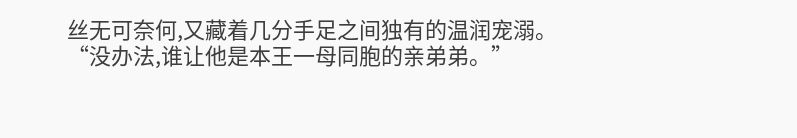丝无可奈何,又藏着几分手足之间独有的温润宠溺。
“没办法,谁让他是本王一母同胞的亲弟弟。”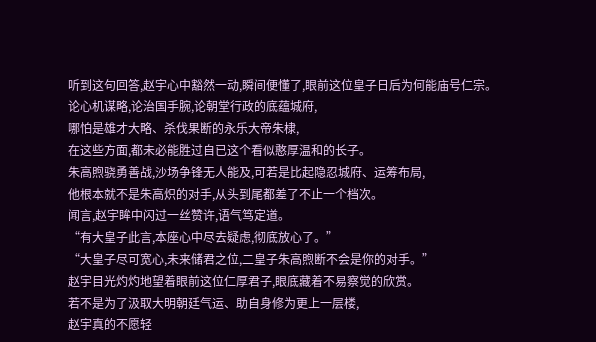听到这句回答,赵宇心中豁然一动,瞬间便懂了,眼前这位皇子日后为何能庙号仁宗。
论心机谋略,论治国手腕,论朝堂行政的底蕴城府,
哪怕是雄才大略、杀伐果断的永乐大帝朱棣,
在这些方面,都未必能胜过自已这个看似憨厚温和的长子。
朱高煦骁勇善战,沙场争锋无人能及,可若是比起隐忍城府、运筹布局,
他根本就不是朱高炽的对手,从头到尾都差了不止一个档次。
闻言,赵宇眸中闪过一丝赞许,语气笃定道。
“有大皇子此言,本座心中尽去疑虑,彻底放心了。”
“大皇子尽可宽心,未来储君之位,二皇子朱高煦断不会是你的对手。”
赵宇目光灼灼地望着眼前这位仁厚君子,眼底藏着不易察觉的欣赏。
若不是为了汲取大明朝廷气运、助自身修为更上一层楼,
赵宇真的不愿轻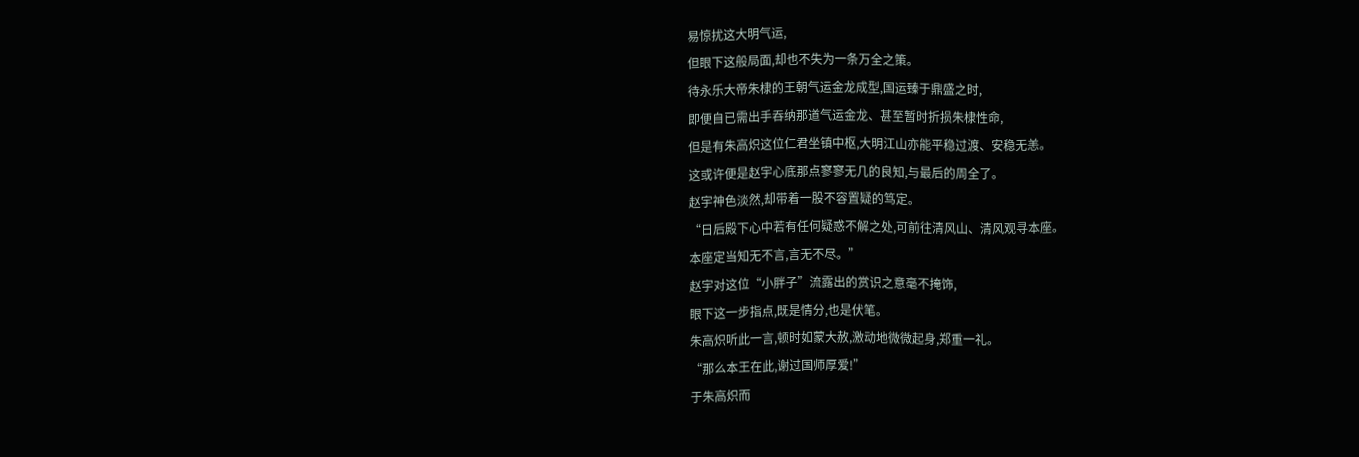易惊扰这大明气运,
但眼下这般局面,却也不失为一条万全之策。
待永乐大帝朱棣的王朝气运金龙成型,国运臻于鼎盛之时,
即便自已需出手吞纳那道气运金龙、甚至暂时折损朱棣性命,
但是有朱高炽这位仁君坐镇中枢,大明江山亦能平稳过渡、安稳无恙。
这或许便是赵宇心底那点寥寥无几的良知,与最后的周全了。
赵宇神色淡然,却带着一股不容置疑的笃定。
“日后殿下心中若有任何疑惑不解之处,可前往清风山、清风观寻本座。
本座定当知无不言,言无不尽。”
赵宇对这位“小胖子”流露出的赏识之意毫不掩饰,
眼下这一步指点,既是情分,也是伏笔。
朱高炽听此一言,顿时如蒙大赦,激动地微微起身,郑重一礼。
“那么本王在此,谢过国师厚爱!”
于朱高炽而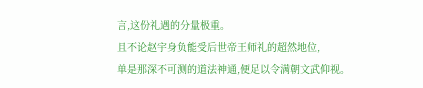言,这份礼遇的分量极重。
且不论赵宇身负能受后世帝王师礼的超然地位,
单是那深不可测的道法神通,便足以令满朝文武仰视。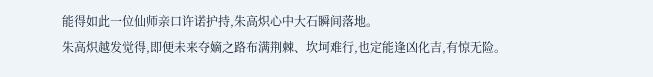能得如此一位仙师亲口许诺护持,朱高炽心中大石瞬间落地。
朱高炽越发觉得,即便未来夺嫡之路布满荆棘、坎坷难行,也定能逢凶化吉,有惊无险。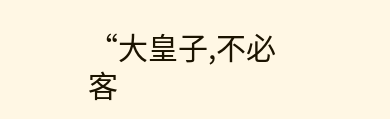“大皇子,不必客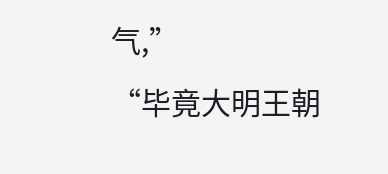气,”
“毕竟大明王朝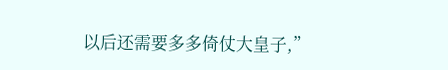以后还需要多多倚仗大皇子,”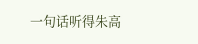一句话听得朱高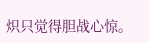炽只觉得胆战心惊。